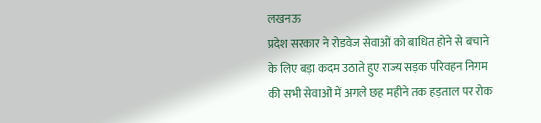लखनऊ
प्रदेश सरकार ने रोडवेज सेवाओं को बाधित होने से बचाने के लिए बड़ा कदम उठाते हुए राज्य सड़क परिवहन निगम की सभी सेवाओं में अगले छह महीने तक हड़ताल पर रोक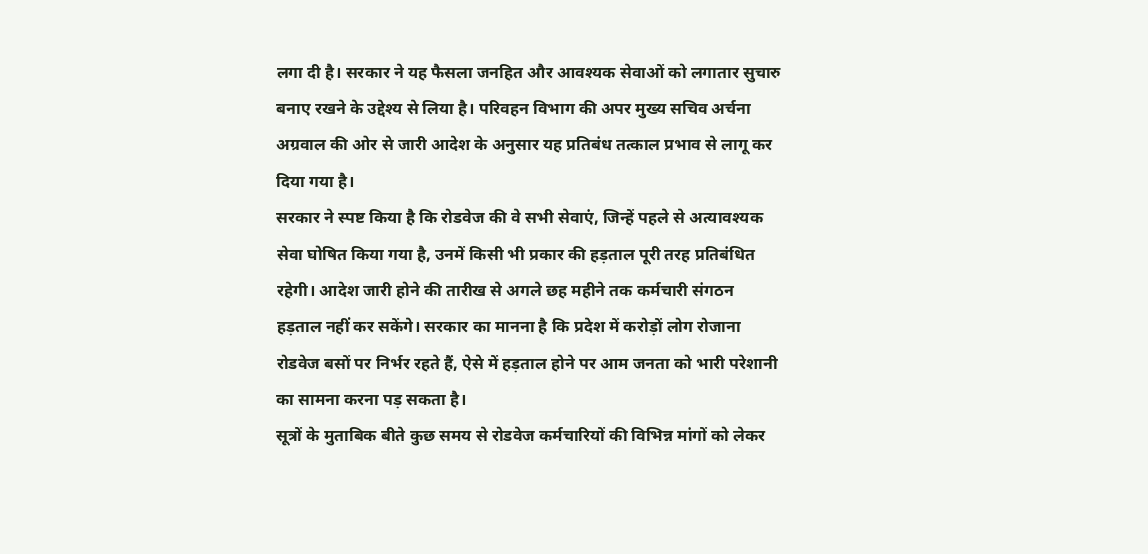लगा दी है। सरकार ने यह फैसला जनहित और आवश्यक सेवाओं को लगातार सुचारु बनाए रखने के उद्देश्य से लिया है। परिवहन विभाग की अपर मुख्य सचिव अर्चना अग्रवाल की ओर से जारी आदेश के अनुसार यह प्रतिबंध तत्काल प्रभाव से लागू कर दिया गया है।
सरकार ने स्पष्ट किया है कि रोडवेज की वे सभी सेवाएं, जिन्हें पहले से अत्यावश्यक सेवा घोषित किया गया है, उनमें किसी भी प्रकार की हड़ताल पूरी तरह प्रतिबंधित रहेगी। आदेश जारी होने की तारीख से अगले छह महीने तक कर्मचारी संगठन हड़ताल नहीं कर सकेंगे। सरकार का मानना है कि प्रदेश में करोड़ों लोग रोजाना रोडवेज बसों पर निर्भर रहते हैं, ऐसे में हड़ताल होने पर आम जनता को भारी परेशानी का सामना करना पड़ सकता है।
सूत्रों के मुताबिक बीते कुछ समय से रोडवेज कर्मचारियों की विभिन्न मांगों को लेकर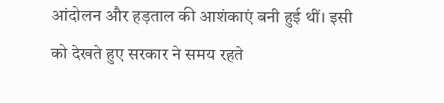आंदोलन और हड़ताल की आशंकाएं बनी हुई थीं। इसी को देखते हुए सरकार ने समय रहते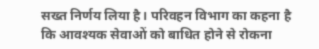सख्त निर्णय लिया है। परिवहन विभाग का कहना है कि आवश्यक सेवाओं को बाधित होने से रोकना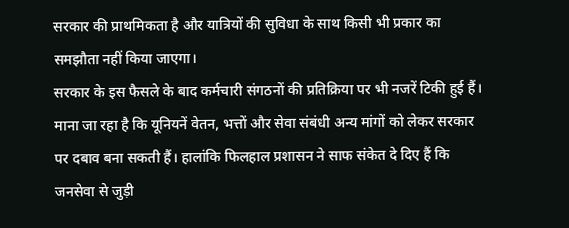सरकार की प्राथमिकता है और यात्रियों की सुविधा के साथ किसी भी प्रकार का समझौता नहीं किया जाएगा।
सरकार के इस फैसले के बाद कर्मचारी संगठनों की प्रतिक्रिया पर भी नजरें टिकी हुई हैं। माना जा रहा है कि यूनियनें वेतन, भत्तों और सेवा संबंधी अन्य मांगों को लेकर सरकार पर दबाव बना सकती हैं। हालांकि फिलहाल प्रशासन ने साफ संकेत दे दिए हैं कि जनसेवा से जुड़ी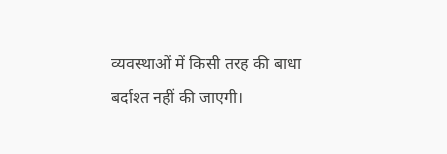व्यवस्थाओं में किसी तरह की बाधा बर्दाश्त नहीं की जाएगी।